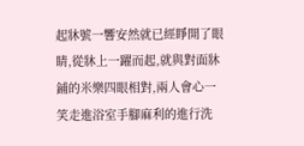起牀號一響安然就已經睜開了眼睛,從牀上一躍而起,就與對面牀鋪的米樂四眼相對,兩人會心一笑走進浴室手腳麻利的進行洗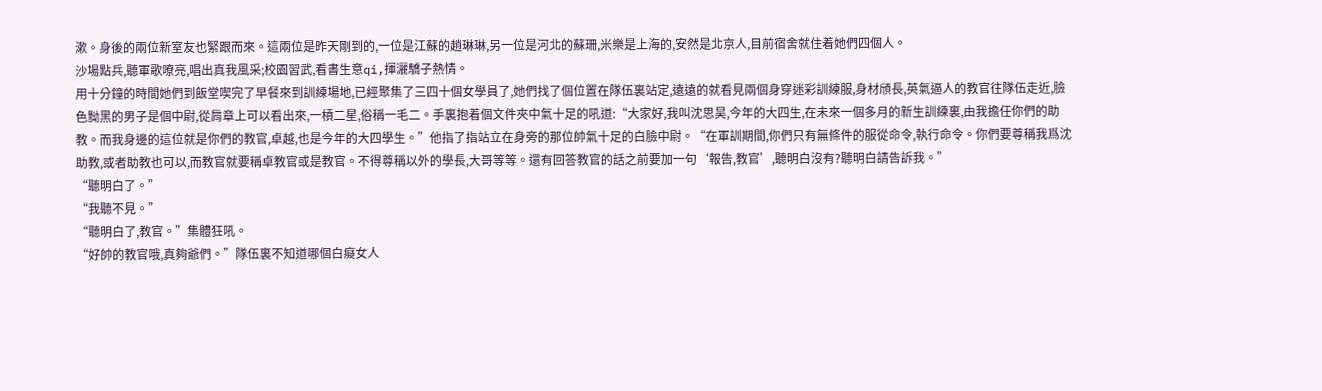漱。身後的兩位新室友也緊跟而來。這兩位是昨天剛到的,一位是江蘇的趙琳琳,另一位是河北的蘇珊,米樂是上海的,安然是北京人,目前宿舍就住着她們四個人。
沙場點兵,聽軍歌嘹亮,唱出真我風采;校園習武,看書生意qi,揮灑驕子熱情。
用十分鐘的時間她們到飯堂喫完了早餐來到訓練場地,已經聚集了三四十個女學員了,她們找了個位置在隊伍裏站定,遠遠的就看見兩個身穿迷彩訓練服,身材頎長,英氣逼人的教官往隊伍走近,臉色黝黑的男子是個中尉,從肩章上可以看出來,一槓二星,俗稱一毛二。手裏抱着個文件夾中氣十足的吼道:“大家好,我叫沈思昊,今年的大四生,在未來一個多月的新生訓練裏,由我擔任你們的助教。而我身邊的這位就是你們的教官,卓越,也是今年的大四學生。”他指了指站立在身旁的那位帥氣十足的白臉中尉。“在軍訓期間,你們只有無條件的服從命令,執行命令。你們要尊稱我爲沈助教,或者助教也可以,而教官就要稱卓教官或是教官。不得尊稱以外的學長,大哥等等。還有回答教官的話之前要加一句‘報告,教官’,聽明白沒有?聽明白請告訴我。”
“聽明白了。”
“我聽不見。”
“聽明白了,教官。”集體狂吼。
“好帥的教官哦,真夠爺們。”隊伍裏不知道哪個白癡女人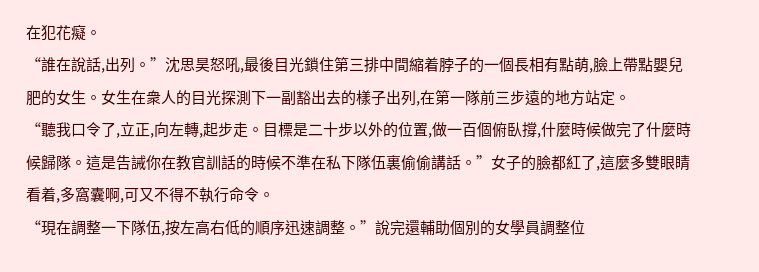在犯花癡。
“誰在說話,出列。”沈思昊怒吼,最後目光鎖住第三排中間縮着脖子的一個長相有點萌,臉上帶點嬰兒肥的女生。女生在衆人的目光探測下一副豁出去的樣子出列,在第一隊前三步遠的地方站定。
“聽我口令了,立正,向左轉,起步走。目標是二十步以外的位置,做一百個俯臥撐,什麼時候做完了什麼時候歸隊。這是告誡你在教官訓話的時候不準在私下隊伍裏偷偷講話。”女子的臉都紅了,這麼多雙眼睛看着,多窩囊啊,可又不得不執行命令。
“現在調整一下隊伍,按左高右低的順序迅速調整。”說完還輔助個別的女學員調整位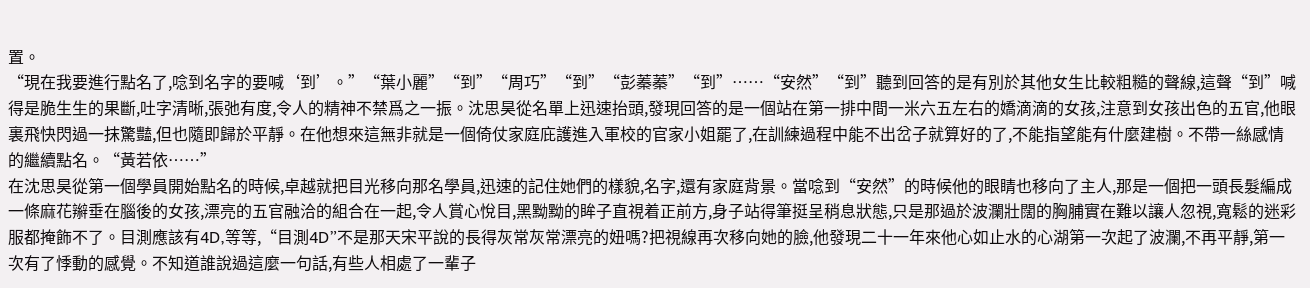置。
“現在我要進行點名了,唸到名字的要喊‘到’。”“葉小麗”“到”“周巧”“到”“彭蓁蓁”“到”……“安然”“到”聽到回答的是有別於其他女生比較粗糙的聲線,這聲“到”喊得是脆生生的果斷,吐字清晰,張弛有度,令人的精神不禁爲之一振。沈思昊從名單上迅速抬頭,發現回答的是一個站在第一排中間一米六五左右的嬌滴滴的女孩,注意到女孩出色的五官,他眼裏飛快閃過一抹驚豔,但也隨即歸於平靜。在他想來這無非就是一個倚仗家庭庇護進入軍校的官家小姐罷了,在訓練過程中能不出岔子就算好的了,不能指望能有什麼建樹。不帶一絲感情的繼續點名。“黃若依……”
在沈思昊從第一個學員開始點名的時候,卓越就把目光移向那名學員,迅速的記住她們的樣貌,名字,還有家庭背景。當唸到“安然”的時候他的眼睛也移向了主人,那是一個把一頭長髮編成一條麻花辮垂在腦後的女孩,漂亮的五官融洽的組合在一起,令人賞心悅目,黑黝黝的眸子直視着正前方,身子站得筆挺呈稍息狀態,只是那過於波瀾壯闊的胸脯實在難以讓人忽視,寬鬆的迷彩服都掩飾不了。目測應該有4D,等等,“目測4D”不是那天宋平說的長得灰常灰常漂亮的妞嗎?把視線再次移向她的臉,他發現二十一年來他心如止水的心湖第一次起了波瀾,不再平靜,第一次有了悸動的感覺。不知道誰說過這麼一句話,有些人相處了一輩子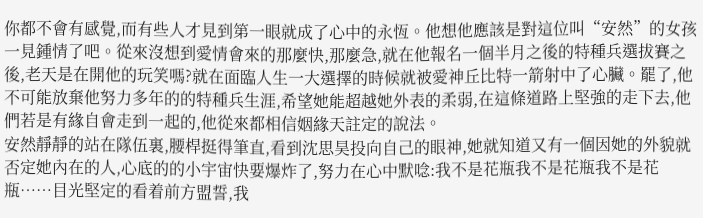你都不會有感覺,而有些人才見到第一眼就成了心中的永恆。他想他應該是對這位叫“安然”的女孩一見鍾情了吧。從來沒想到愛情會來的那麼快,那麼急,就在他報名一個半月之後的特種兵選拔賽之後,老天是在開他的玩笑嗎?就在面臨人生一大選擇的時候就被愛神丘比特一箭射中了心臟。罷了,他不可能放棄他努力多年的的特種兵生涯,希望她能超越她外表的柔弱,在這條道路上堅強的走下去,他們若是有緣自會走到一起的,他從來都相信姻緣天註定的說法。
安然靜靜的站在隊伍裏,腰桿挺得筆直,看到沈思昊投向自己的眼神,她就知道又有一個因她的外貌就否定她內在的人,心底的的小宇宙快要爆炸了,努力在心中默唸:我不是花瓶我不是花瓶我不是花瓶……目光堅定的看着前方盟誓,我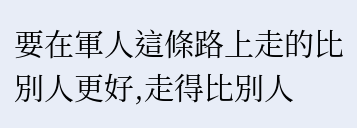要在軍人這條路上走的比別人更好,走得比別人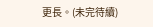更長。(未完待續)